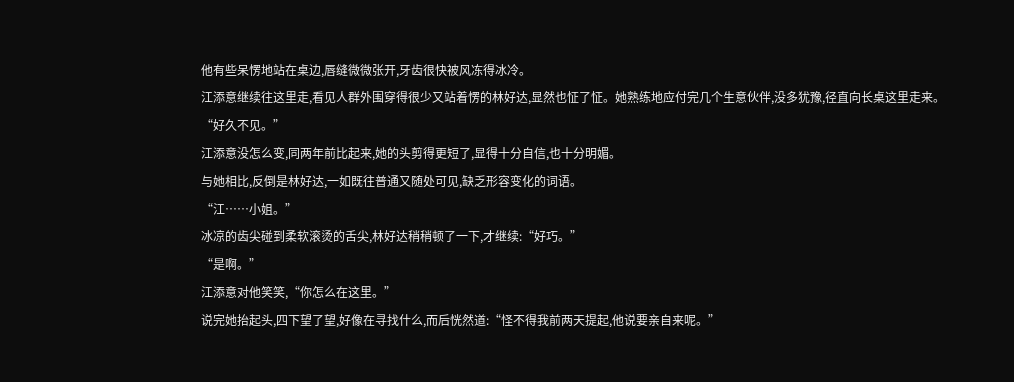他有些呆愣地站在桌边,唇缝微微张开,牙齿很快被风冻得冰冷。
江添意继续往这里走,看见人群外围穿得很少又站着愣的林好达,显然也怔了怔。她熟练地应付完几个生意伙伴,没多犹豫,径直向长桌这里走来。
“好久不见。”
江添意没怎么变,同两年前比起来,她的头剪得更短了,显得十分自信,也十分明媚。
与她相比,反倒是林好达,一如既往普通又随处可见,缺乏形容变化的词语。
“江……小姐。”
冰凉的齿尖碰到柔软滚烫的舌尖,林好达稍稍顿了一下,才继续:“好巧。”
“是啊。”
江添意对他笑笑,“你怎么在这里。”
说完她抬起头,四下望了望,好像在寻找什么,而后恍然道:“怪不得我前两天提起,他说要亲自来呢。”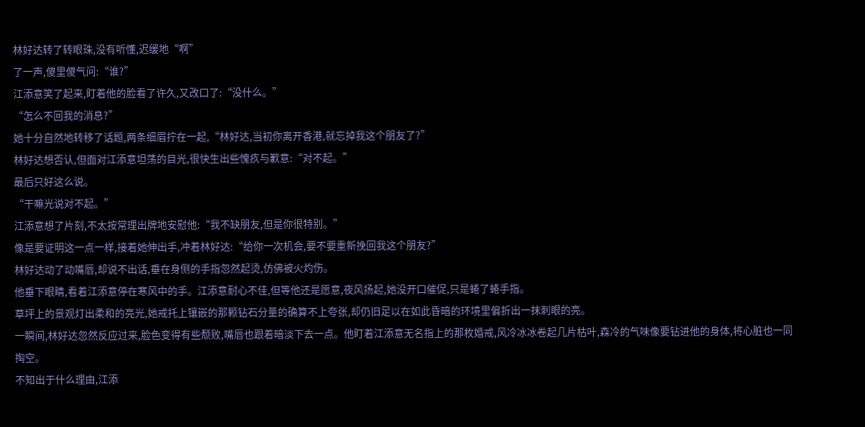林好达转了转眼珠,没有听懂,迟缓地“啊”
了一声,傻里傻气问:“谁?”
江添意笑了起来,盯着他的脸看了许久,又改口了:“没什么。”
“怎么不回我的消息?”
她十分自然地转移了话题,两条细眉拧在一起,“林好达,当初你离开香港,就忘掉我这个朋友了?”
林好达想否认,但面对江添意坦荡的目光,很快生出些愧疚与歉意:“对不起。”
最后只好这么说。
“干嘛光说对不起。”
江添意想了片刻,不太按常理出牌地安慰他:“我不缺朋友,但是你很特别。”
像是要证明这一点一样,接着她伸出手,冲着林好达:“给你一次机会,要不要重新挽回我这个朋友?”
林好达动了动嘴唇,却说不出话,垂在身侧的手指忽然起烫,仿佛被火灼伤。
他垂下眼睛,看着江添意停在寒风中的手。江添意耐心不佳,但等他还是愿意,夜风扬起,她没开口催促,只是蜷了蜷手指。
草坪上的景观灯出柔和的亮光,她戒托上镶嵌的那颗钻石分量的确算不上夸张,却仍旧足以在如此昏暗的环境里偏折出一抹刺眼的亮。
一瞬间,林好达忽然反应过来,脸色变得有些颓败,嘴唇也跟着暗淡下去一点。他盯着江添意无名指上的那枚婚戒,风冷冰冰卷起几片枯叶,森冷的气味像要钻进他的身体,将心脏也一同掏空。
不知出于什么理由,江添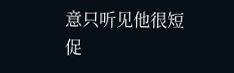意只听见他很短促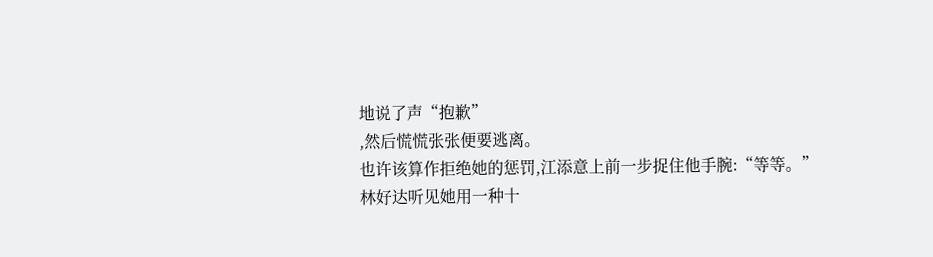地说了声“抱歉”
,然后慌慌张张便要逃离。
也许该算作拒绝她的惩罚,江添意上前一步捉住他手腕:“等等。”
林好达听见她用一种十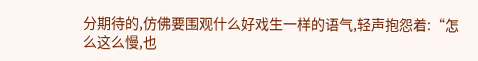分期待的,仿佛要围观什么好戏生一样的语气,轻声抱怨着:“怎么这么慢,也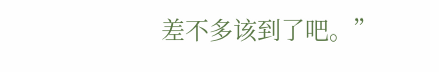差不多该到了吧。”